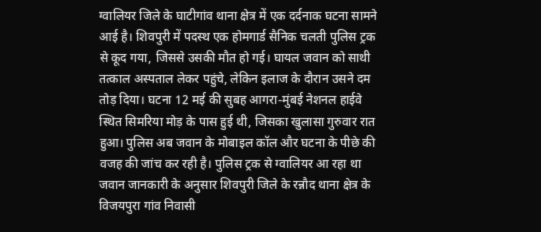ग्वालियर जिले के घाटीगांव थाना क्षेत्र में एक दर्दनाक घटना सामने आई है। शिवपुरी में पदस्थ एक होमगार्ड सैनिक चलती पुलिस ट्रक से कूद गया, जिससे उसकी मौत हो गई। घायल जवान को साथी तत्काल अस्पताल लेकर पहुंचे, लेकिन इलाज के दौरान उसने दम तोड़ दिया। घटना 12 मई की सुबह आगरा-मुंबई नेशनल हाईवे स्थित सिमरिया मोड़ के पास हुई थी, जिसका खुलासा गुरुवार रात हुआ। पुलिस अब जवान के मोबाइल कॉल और घटना के पीछे की वजह की जांच कर रही है। पुलिस ट्रक से ग्वालियर आ रहा था जवान जानकारी के अनुसार शिवपुरी जिले के रन्नौद थाना क्षेत्र के विजयपुरा गांव निवासी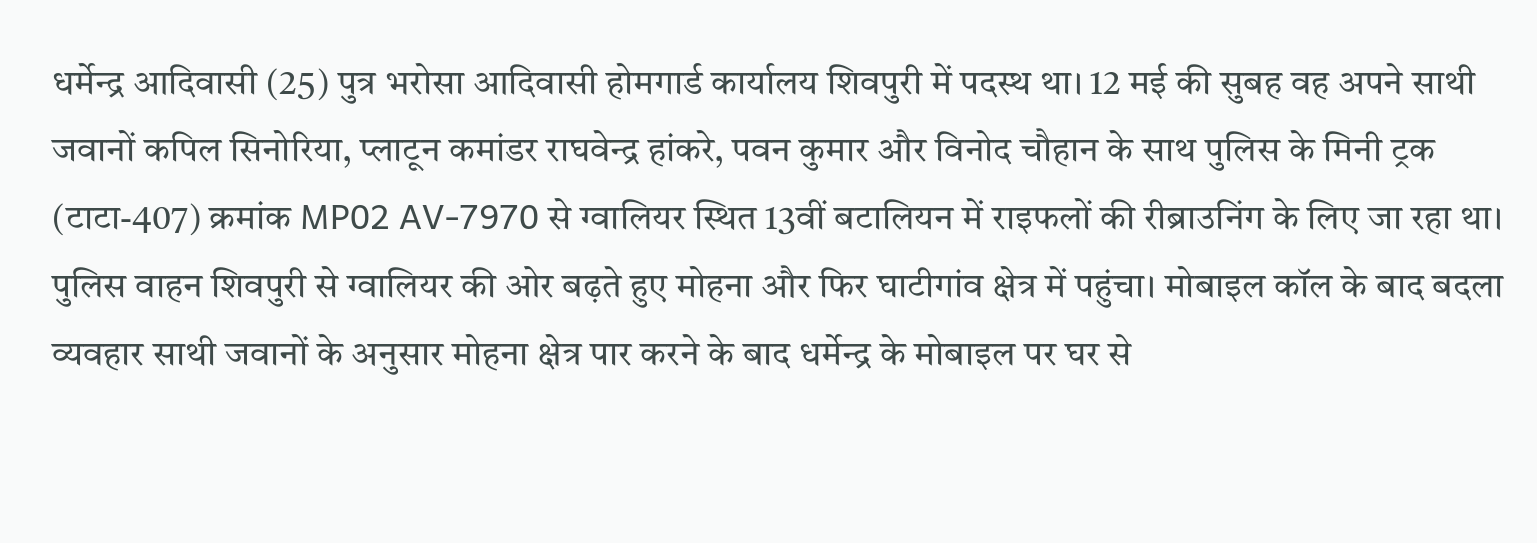धर्मेन्द्र आदिवासी (25) पुत्र भरोसा आदिवासी होमगार्ड कार्यालय शिवपुरी में पदस्थ था। 12 मई की सुबह वह अपने साथी जवानों कपिल सिनोरिया, प्लाटून कमांडर राघवेन्द्र हांकरे, पवन कुमार और विनोद चौहान के साथ पुलिस के मिनी ट्रक (टाटा-407) क्रमांक MP02 AV-7970 से ग्वालियर स्थित 13वीं बटालियन में राइफलों की रीब्राउनिंग के लिए जा रहा था। पुलिस वाहन शिवपुरी से ग्वालियर की ओर बढ़ते हुए मोहना और फिर घाटीगांव क्षेत्र में पहुंचा। मोबाइल कॉल के बाद बदला व्यवहार साथी जवानों के अनुसार मोहना क्षेत्र पार करने के बाद धर्मेन्द्र के मोबाइल पर घर से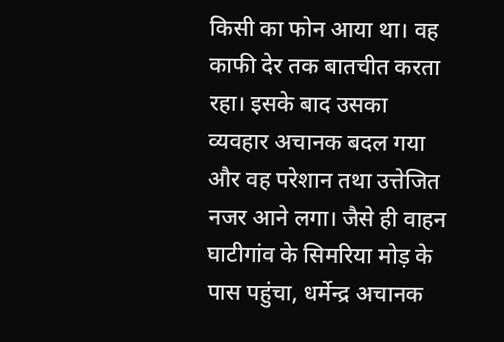किसी का फोन आया था। वह काफी देर तक बातचीत करता रहा। इसके बाद उसका व्यवहार अचानक बदल गया और वह परेशान तथा उत्तेजित नजर आने लगा। जैसे ही वाहन घाटीगांव के सिमरिया मोड़ के पास पहुंचा, धर्मेन्द्र अचानक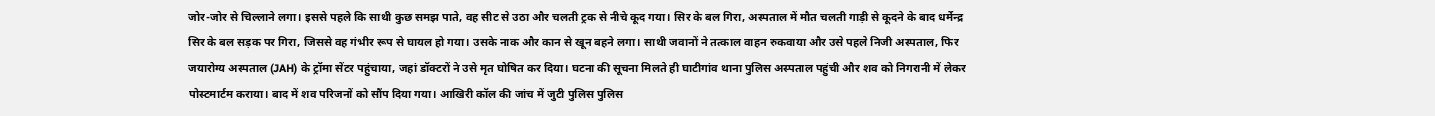जोर-जोर से चिल्लाने लगा। इससे पहले कि साथी कुछ समझ पाते, वह सीट से उठा और चलती ट्रक से नीचे कूद गया। सिर के बल गिरा, अस्पताल में मौत चलती गाड़ी से कूदने के बाद धर्मेन्द्र सिर के बल सड़क पर गिरा, जिससे वह गंभीर रूप से घायल हो गया। उसके नाक और कान से खून बहने लगा। साथी जवानों ने तत्काल वाहन रुकवाया और उसे पहले निजी अस्पताल, फिर जयारोग्य अस्पताल (JAH) के ट्रॉमा सेंटर पहुंचाया, जहां डॉक्टरों ने उसे मृत घोषित कर दिया। घटना की सूचना मिलते ही घाटीगांव थाना पुलिस अस्पताल पहुंची और शव को निगरानी में लेकर पोस्टमार्टम कराया। बाद में शव परिजनों को सौंप दिया गया। आखिरी कॉल की जांच में जुटी पुलिस पुलिस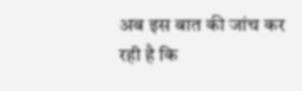अब इस बात की जांच कर रही है कि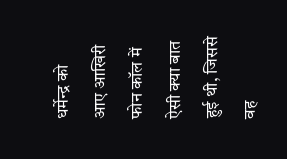धर्मेन्द्र को आए आखिरी फोन कॉल में ऐसी क्या बात हुई थी, जिससे वह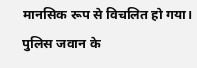मानसिक रूप से विचलित हो गया। पुलिस जवान के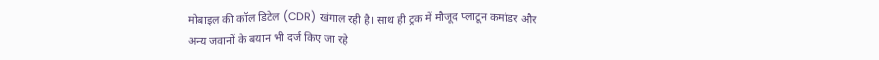मोबाइल की कॉल डिटेल (CDR) खंगाल रही है। साथ ही ट्रक में मौजूद प्लाटून कमांडर और अन्य जवानों के बयान भी दर्ज किए जा रहे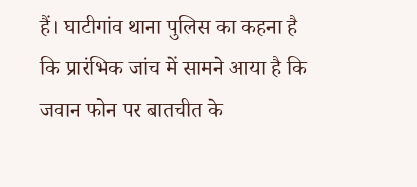हैं। घाटीगांव थाना पुलिस का कहना है कि प्रारंभिक जांच में सामने आया है कि जवान फोन पर बातचीत के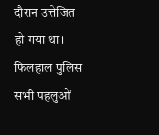दौरान उत्तेजित हो गया था। फिलहाल पुलिस सभी पहलुओं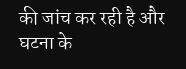की जांच कर रही है और घटना के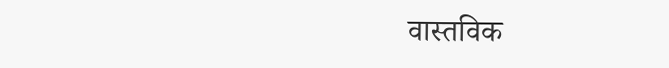वास्तविक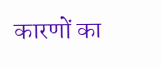कारणों का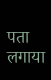पता लगाया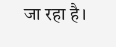जा रहा है।